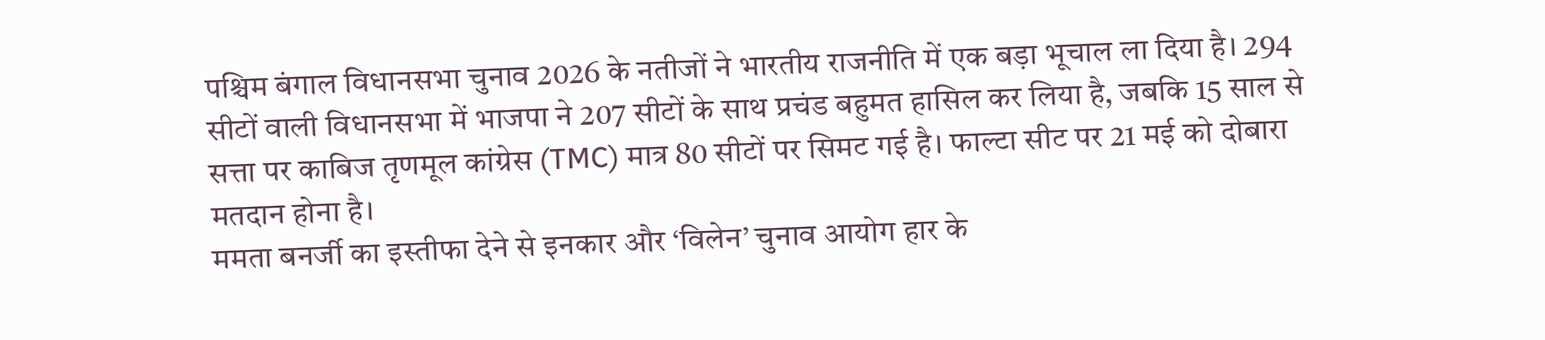पश्चिम बंगाल विधानसभा चुनाव 2026 के नतीजों ने भारतीय राजनीति में एक बड़ा भूचाल ला दिया है। 294 सीटों वाली विधानसभा में भाजपा ने 207 सीटों के साथ प्रचंड बहुमत हासिल कर लिया है, जबकि 15 साल से सत्ता पर काबिज तृणमूल कांग्रेस (TMC) मात्र 80 सीटों पर सिमट गई है। फाल्टा सीट पर 21 मई को दोबारा मतदान होना है।
ममता बनर्जी का इस्तीफा देने से इनकार और ‘विलेन’ चुनाव आयोग हार के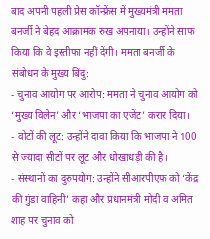बाद अपनी पहली प्रेस कॉन्फ्रेंस में मुख्यमंत्री ममता बनर्जी ने बेहद आक्रामक रुख अपनाया। उन्होंने साफ किया कि वे इस्तीफा नहीं देंगी। ममता बनर्जी के संबोधन के मुख्य बिंदु:
- चुनाव आयोग पर आरोप: ममता ने चुनाव आयोग को ‘मुख्य विलेन’ और ‘भाजपा का एजेंट’ करार दिया।
- वोटों की लूट: उन्होंने दावा किया कि भाजपा ने 100 से ज्यादा सीटों पर लूट और धोखाधड़ी की है।
- संस्थानों का दुरुपयोग: उन्होंने सीआरपीएफ को ‘केंद्र की गुंडा वाहिनी’ कहा और प्रधानमंत्री मोदी व अमित शाह पर चुनाव को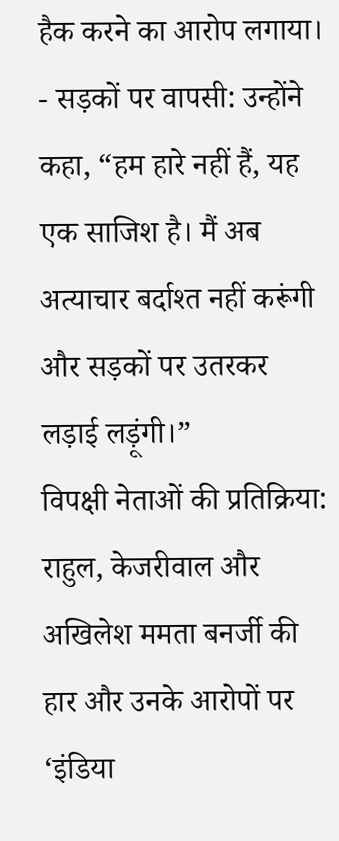हैक करने का आरोप लगाया।
- सड़कों पर वापसी: उन्होंने कहा, “हम हारे नहीं हैं, यह एक साजिश है। मैं अब अत्याचार बर्दाश्त नहीं करूंगी और सड़कों पर उतरकर लड़ाई लड़ूंगी।”
विपक्षी नेताओं की प्रतिक्रिया: राहुल, केजरीवाल और अखिलेश ममता बनर्जी की हार और उनके आरोपों पर ‘इंडिया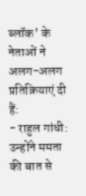ब्लॉक’ के नेताओं ने अलग-अलग प्रतिक्रियाएं दी हैं:
- राहुल गांधी: उन्होंने ममता की बात से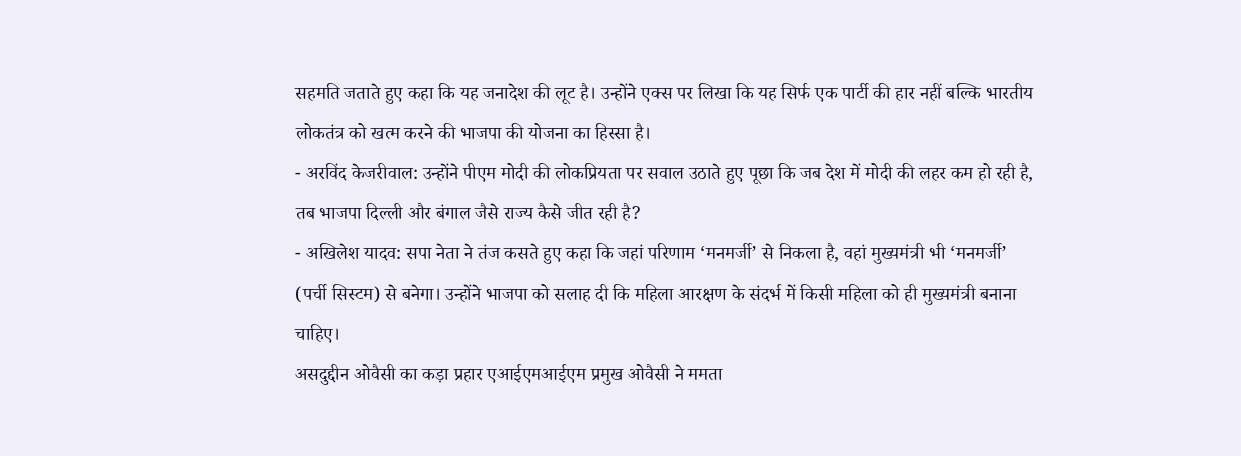सहमति जताते हुए कहा कि यह जनादेश की लूट है। उन्होंने एक्स पर लिखा कि यह सिर्फ एक पार्टी की हार नहीं बल्कि भारतीय लोकतंत्र को खत्म करने की भाजपा की योजना का हिस्सा है।
- अरविंद केजरीवाल: उन्होंने पीएम मोदी की लोकप्रियता पर सवाल उठाते हुए पूछा कि जब देश में मोदी की लहर कम हो रही है, तब भाजपा दिल्ली और बंगाल जैसे राज्य कैसे जीत रही है?
- अखिलेश यादव: सपा नेता ने तंज कसते हुए कहा कि जहां परिणाम ‘मनमर्जी’ से निकला है, वहां मुख्यमंत्री भी ‘मनमर्जी’ (पर्ची सिस्टम) से बनेगा। उन्होंने भाजपा को सलाह दी कि महिला आरक्षण के संदर्भ में किसी महिला को ही मुख्यमंत्री बनाना चाहिए।
असदुद्दीन ओवैसी का कड़ा प्रहार एआईएमआईएम प्रमुख ओवैसी ने ममता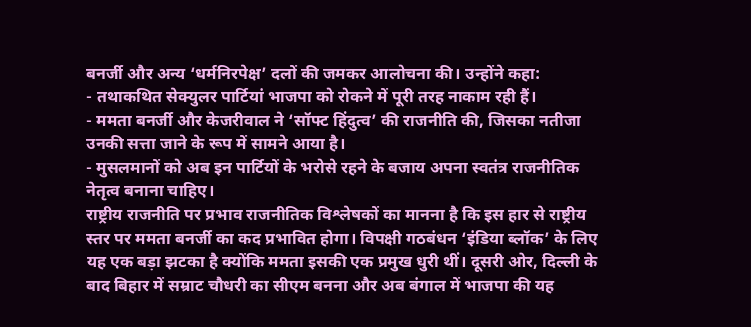बनर्जी और अन्य ‘धर्मनिरपेक्ष’ दलों की जमकर आलोचना की। उन्होंने कहा:
- तथाकथित सेक्युलर पार्टियां भाजपा को रोकने में पूरी तरह नाकाम रही हैं।
- ममता बनर्जी और केजरीवाल ने ‘सॉफ्ट हिंदुत्व’ की राजनीति की, जिसका नतीजा उनकी सत्ता जाने के रूप में सामने आया है।
- मुसलमानों को अब इन पार्टियों के भरोसे रहने के बजाय अपना स्वतंत्र राजनीतिक नेतृत्व बनाना चाहिए।
राष्ट्रीय राजनीति पर प्रभाव राजनीतिक विश्लेषकों का मानना है कि इस हार से राष्ट्रीय स्तर पर ममता बनर्जी का कद प्रभावित होगा। विपक्षी गठबंधन ‘इंडिया ब्लॉक’ के लिए यह एक बड़ा झटका है क्योंकि ममता इसकी एक प्रमुख धुरी थीं। दूसरी ओर, दिल्ली के बाद बिहार में सम्राट चौधरी का सीएम बनना और अब बंगाल में भाजपा की यह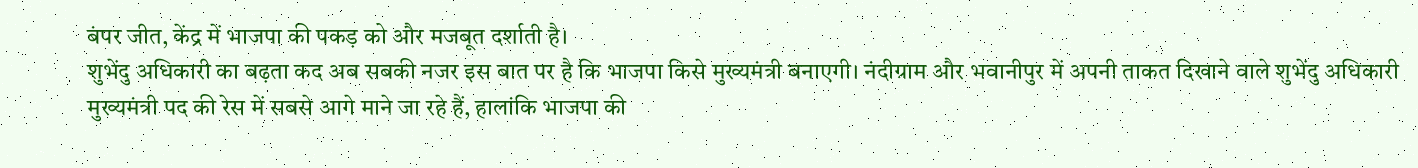बंपर जीत, केंद्र में भाजपा की पकड़ को और मजबूत दर्शाती है।
शुभेंदु अधिकारी का बढ़ता कद अब सबकी नजर इस बात पर है कि भाजपा किसे मुख्यमंत्री बनाएगी। नंदीग्राम और भवानीपुर में अपनी ताकत दिखाने वाले शुभेंदु अधिकारी मुख्यमंत्री पद की रेस में सबसे आगे माने जा रहे हैं, हालांकि भाजपा की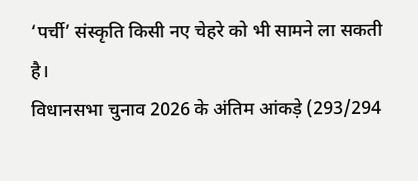‘पर्ची’ संस्कृति किसी नए चेहरे को भी सामने ला सकती है।
विधानसभा चुनाव 2026 के अंतिम आंकड़े (293/294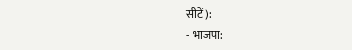सीटें):
- भाजपा: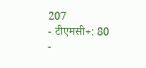207
- टीएमसी+: 80
-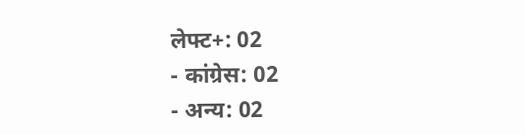लेफ्ट+: 02
- कांग्रेस: 02
- अन्य: 02